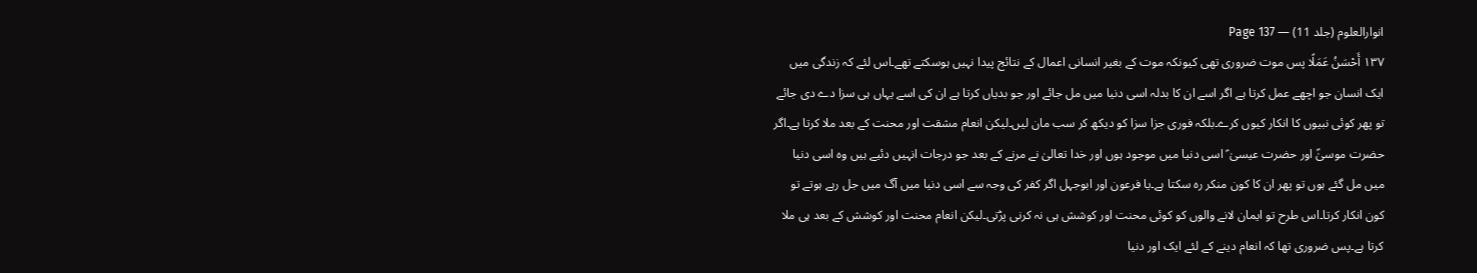انوارالعلوم (جلد 11) — Page 137
۱۳۷ أَحْسَنُ عَمَلًا پس موت ضروری تھی کیونکہ موت کے بغیر انسانی اعمال کے نتائج پیدا نہیں ہوسکتے تھے۔اس لئے کہ زندگی میں ایک انسان جو اچھے عمل کرتا ہے اگر اسے ان کا بدلہ اسی دنیا میں مل جائے اور جو بدیاں کرتا ہے ان کی اسے یہاں ہی سزا دے دی جائے تو پھر کوئی نبیوں کا انکار کیوں کرے۔بلکہ فوری جزا سزا کو دیکھ کر سب مان لیں۔لیکن انعام مشقت اور محنت کے بعد ملا کرتا ہے۔اگر حضرت موسیٰؑ اور حضرت عیسیٰ ؑ اسی دنیا میں موجود ہوں اور خدا تعالیٰ نے مرنے کے بعد جو درجات انہیں دئیے ہیں وہ اسی دنیا میں مل گئے ہوں تو پھر ان کا کون منکر رہ سکتا ہے۔یا فرعون اور ابوجہل اگر کفر کی وجہ سے اسی دنیا میں آگ میں جل رہے ہوتے تو کون انکار کرتا۔اس طرح تو ایمان لانے والوں کو کوئی محنت اور کوشش ہی نہ کرنی پڑتی۔لیکن انعام محنت اور کوشش کے بعد ہی ملا کرتا ہے۔پس ضروری تھا کہ انعام دینے کے لئے ایک اور دنیا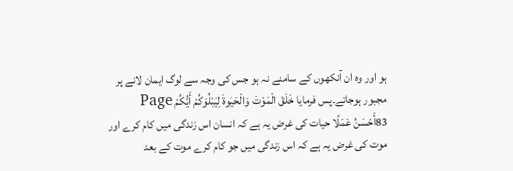ہو اور وہ ان آنکھوں کے سامنے نہ ہو جس کی وجہ سے لوگ ایمان لانے پر مجبور ہوجاتے۔پس فرمایا خَلَقَ الْمَوْتَ وَالْحَیٰوۃَ لِیَبْلُوَکُمْ أَیُّکُمْ Page 83أَحْسَنُ عَمَلًا حیات کی غرض یہ ہے کہ انسان اس زندگی میں کام کرے اور موت کی غرض یہ ہے کہ اس زندگی میں جو کام کرے موت کے بعد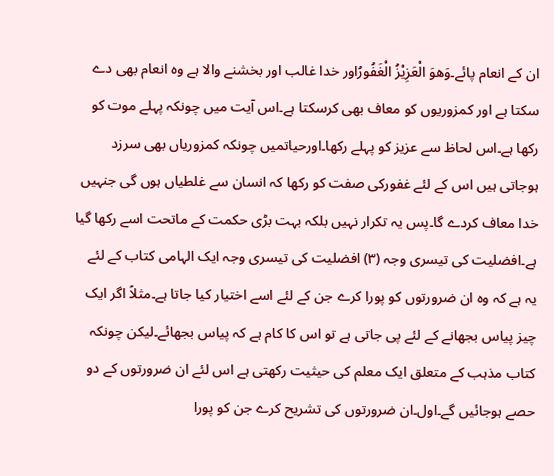ان کے انعام پائے۔وَھوَ الْعَزِیْزُ الْغَفُورُاور خدا غالب اور بخشنے والا ہے وہ انعام بھی دے سکتا ہے اور کمزوریوں کو معاف بھی کرسکتا ہے۔اس آیت میں چونکہ پہلے موت کو رکھا ہے۔اس لحاظ سے عزیز کو پہلے رکھا۔اورحیاتمیں چونکہ کمزوریاں بھی سرزد ہوجاتی ہیں اس کے لئے غفورکی صفت کو رکھا کہ انسان سے غلطیاں ہوں گی جنہیں خدا معاف کردے گا۔پس یہ تکرار نہیں بلکہ بہت بڑی حکمت کے ماتحت اسے رکھا گیا ہے۔افضلیت کی تیسری وجہ (۳) افضلیت کی تیسری وجہ ایک الہامی کتاب کے لئے یہ ہے کہ وہ ان ضرورتوں کو پورا کرے جن کے لئے اسے اختیار کیا جاتا ہے۔مثلاً اگر ایک چیز پیاس بجھانے کے لئے پی جاتی ہے تو اس کا کام ہے کہ پیاس بجھائے۔لیکن چونکہ کتاب مذہب کے متعلق ایک معلم کی حیثیت رکھتی ہے اس لئے ان ضرورتوں کے دو حصے ہوجائیں گے۔اول۔ان ضرورتوں کی تشریح کرے جن کو پورا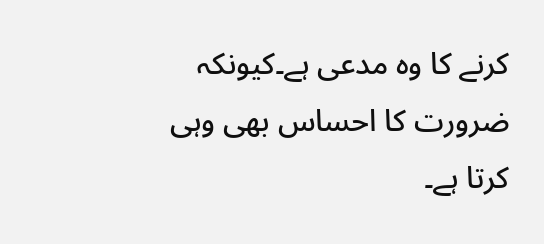کرنے کا وہ مدعی ہے۔کیونکہ ضرورت کا احساس بھی وہی کرتا ہے۔